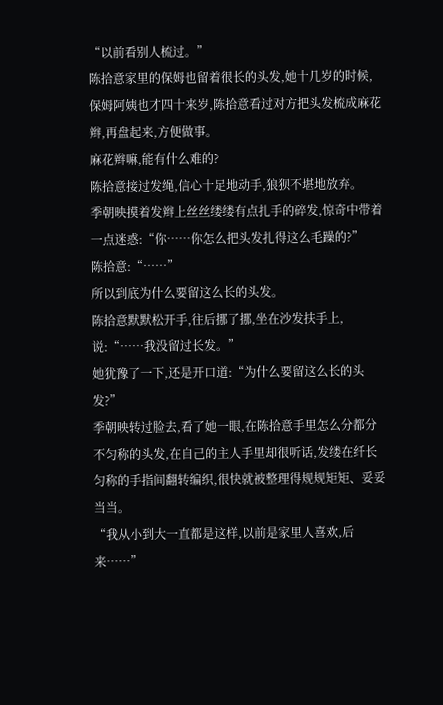“以前看别人梳过。”
陈拾意家里的保姆也留着很长的头发,她十几岁的时候,保姆阿姨也才四十来岁,陈拾意看过对方把头发梳成麻花辫,再盘起来,方便做事。
麻花辫嘛,能有什么难的?
陈拾意接过发绳,信心十足地动手,狼狈不堪地放弃。
季朝映摸着发辫上丝丝缕缕有点扎手的碎发,惊奇中带着一点迷惑:“你……你怎么把头发扎得这么毛躁的?”
陈拾意:“……”
所以到底为什么要留这么长的头发。
陈拾意默默松开手,往后挪了挪,坐在沙发扶手上,说:“……我没留过长发。”
她犹豫了一下,还是开口道:“为什么要留这么长的头发?”
季朝映转过脸去,看了她一眼,在陈拾意手里怎么分都分不匀称的头发,在自己的主人手里却很听话,发缕在纤长匀称的手指间翻转编织,很快就被整理得规规矩矩、妥妥当当。
“我从小到大一直都是这样,以前是家里人喜欢,后来……”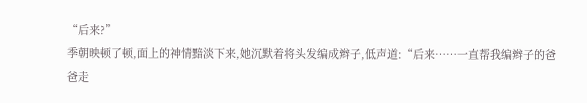“后来?”
季朝映顿了顿,面上的神情黯淡下来,她沉默着将头发编成辫子,低声道:“后来……一直帮我编辫子的爸爸走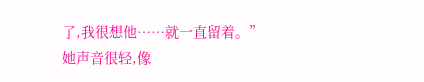了,我很想他……就一直留着。”
她声音很轻,像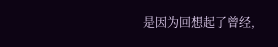是因为回想起了曾经,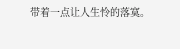带着一点让人生怜的落寞。